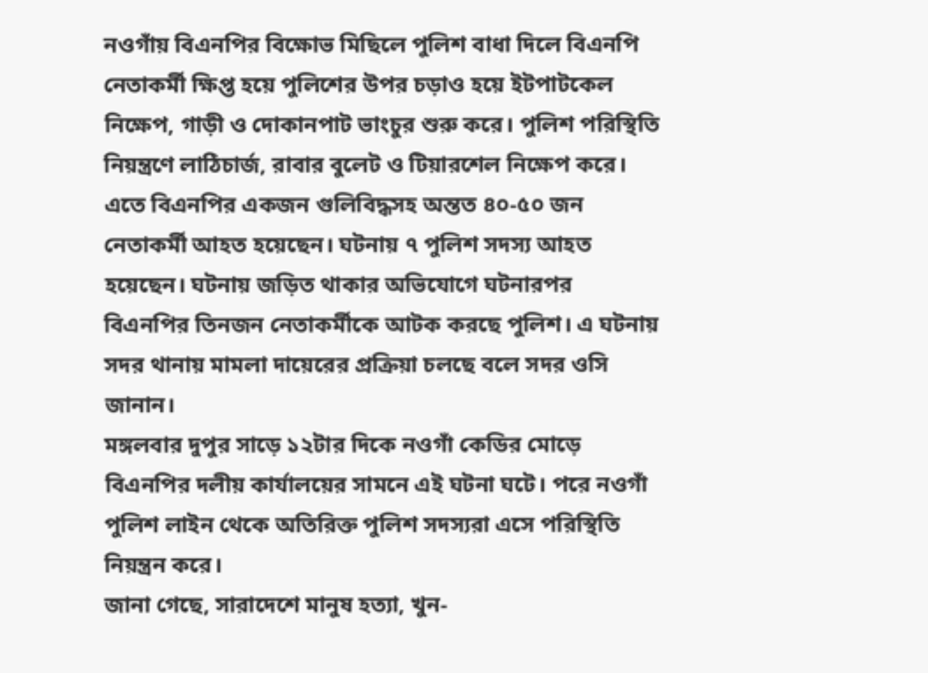নওগাঁয় বিএনপির বিক্ষোভ মিছিলে পুলিশ বাধা দিলে বিএনপি নেতাকর্মী ক্ষিপ্ত হয়ে পুলিশের উপর চড়াও হয়ে ইটপাটকেল নিক্ষেপ, গাড়ী ও দোকানপাট ভাংচুর শুরু করে। পুলিশ পরিস্থিতি নিয়ন্ত্রণে লাঠিচার্জ, রাবার বুলেট ও টিয়ারশেল নিক্ষেপ করে। এতে বিএনপির একজন গুলিবিদ্ধসহ অন্তত ৪০-৫০ জন নেতাকর্মী আহত হয়েছেন। ঘটনায় ৭ পুলিশ সদস্য আহত হয়েছেন। ঘটনায় জড়িত থাকার অভিযোগে ঘটনারপর বিএনপির তিনজন নেতাকর্মীকে আটক করছে পুলিশ। এ ঘটনায় সদর থানায় মামলা দায়েরের প্রক্রিয়া চলছে বলে সদর ওসি জানান।
মঙ্গলবার দুপুর সাড়ে ১২টার দিকে নওগাঁ কেডির মোড়ে বিএনপির দলীয় কার্যালয়ের সামনে এই ঘটনা ঘটে। পরে নওগাঁ পুলিশ লাইন থেকে অতিরিক্ত পুলিশ সদস্যরা এসে পরিস্থিতি নিয়ন্ত্রন করে।
জানা গেছে, সারাদেশে মানুষ হত্যা, খুন-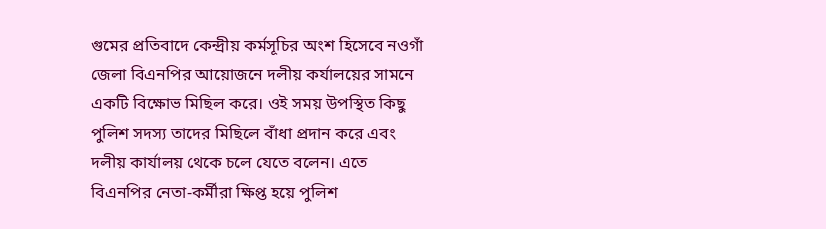গুমের প্রতিবাদে কেন্দ্রীয় কর্মসূচির অংশ হিসেবে নওগাঁ জেলা বিএনপির আয়োজনে দলীয় কর্যালয়ের সামনে একটি বিক্ষোভ মিছিল করে। ওই সময় উপস্থিত কিছু পুলিশ সদস্য তাদের মিছিলে বাঁধা প্রদান করে এবং দলীয় কার্যালয় থেকে চলে যেতে বলেন। এতে বিএনপির নেতা-কর্মীরা ক্ষিপ্ত হয়ে পুলিশ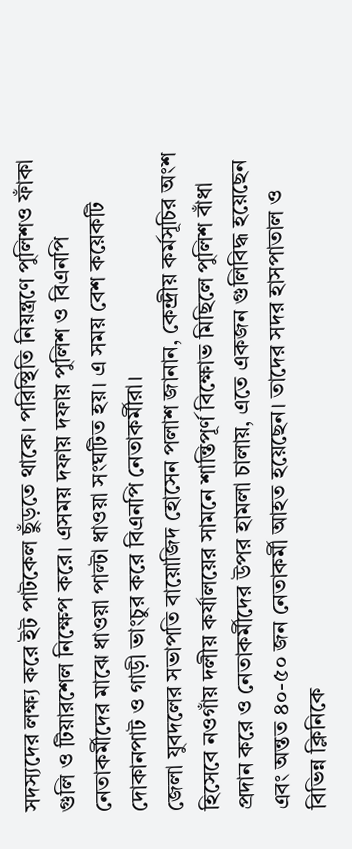সদস্যদের লক্ষ্য করে ইট পাটকেল ছুঁড়তে থাকে। পরিস্থিতি নিয়ন্ত্রণে পুলিশও ফাঁকা গুলি ও টিয়ারশেল নিক্ষেপ করে। এসময় দফায় দফায় পুলিশ ও বিএনপি নেতাকর্মীদের মাঝে ধাওয়া পাল্টা ধাওয়া সংঘটিত হয়। এ সময় বেশ কয়েকটি দোকানপাট ও গাড়ী ভাংচুর করে বিএনপি নেতাকর্মীরা।
জেলা যুবদলের সভাপতি বায়োজিদ হোসেন পলাশ জানান, কেন্দ্রীয় কর্মসূচির অংশ হিসেবে নওগাঁয় দলীয় কর্যালয়ের সামনে শান্তিপূর্ণ বিক্ষোভ মিছিলে পুলিশ বাঁধা প্রদান করে ও নেতাকর্মীদের উপর হামলা চালায়, এতে একজন গুলিবিদ্ধ হয়েছেন এবং অন্তত ৪০-৫০ জন নেতাকর্মী আহত হয়েছেন। তাদের সদর হাসপাতাল ও বিভিন্ন ক্লিনিকে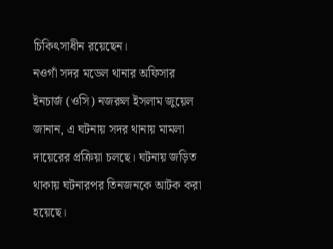চিকিৎসাধীন রয়েছেন।
নওগাঁ সদর মডেল থানার অফিসার ইনচার্জ (ওসি) নজরুল ইসলাম জুয়েল জানান, এ ঘটনায় সদর থানায় মামলা দায়েরের প্রক্রিয়া চলছে। ঘটনায় জড়িত থাকায় ঘটনারপর তিনজনকে আটক করা হয়েছে।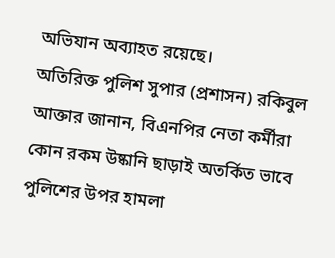অভিযান অব্যাহত রয়েছে।
অতিরিক্ত পুলিশ সুপার (প্রশাসন) রকিবুল আক্তার জানান, বিএনপির নেতা কর্মীরা কোন রকম উষ্কানি ছাড়াই অতর্কিত ভাবে পুলিশের উপর হামলা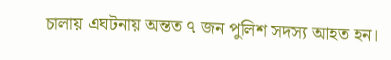চালায় এঘটনায় অন্তত ৭ জন পুলিশ সদস্য আহত হন।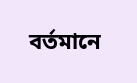বর্তমানে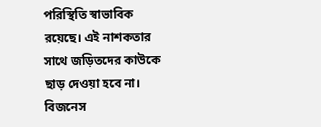পরিস্থিতি স্বাভাবিক রয়েছে। এই নাশকতার সাথে জড়িতদের কাউকে ছাড় দেওয়া হবে না।
বিজনেস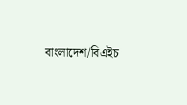বাংলাদেশ/বিএইচ